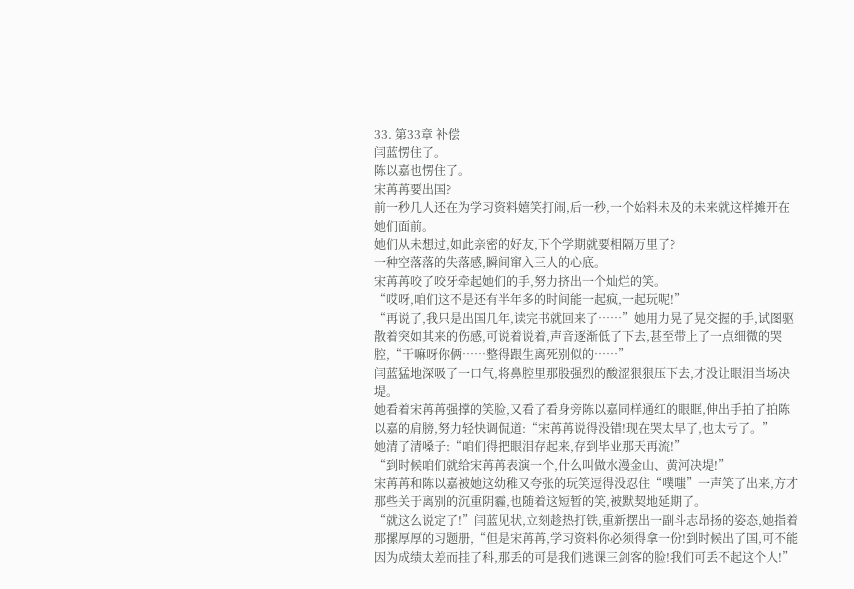33. 第33章 补偿
闫蓝愣住了。
陈以嘉也愣住了。
宋苒苒要出国?
前一秒几人还在为学习资料嬉笑打闹,后一秒,一个始料未及的未来就这样摊开在她们面前。
她们从未想过,如此亲密的好友,下个学期就要相隔万里了?
一种空落落的失落感,瞬间窜入三人的心底。
宋苒苒咬了咬牙牵起她们的手,努力挤出一个灿烂的笑。
“哎呀,咱们这不是还有半年多的时间能一起疯,一起玩呢!”
“再说了,我只是出国几年,读完书就回来了……”她用力晃了晃交握的手,试图驱散着突如其来的伤感,可说着说着,声音逐渐低了下去,甚至带上了一点细微的哭腔,“干嘛呀你俩……整得跟生离死别似的……”
闫蓝猛地深吸了一口气,将鼻腔里那股强烈的酸涩狠狠压下去,才没让眼泪当场决堤。
她看着宋苒苒强撑的笑脸,又看了看身旁陈以嘉同样通红的眼眶,伸出手拍了拍陈以嘉的肩膀,努力轻快调侃道:“宋苒苒说得没错!现在哭太早了,也太亏了。”
她清了清嗓子:“咱们得把眼泪存起来,存到毕业那天再流!”
“到时候咱们就给宋苒苒表演一个,什么叫做水漫金山、黄河决堤!”
宋苒苒和陈以嘉被她这幼稚又夸张的玩笑逗得没忍住“噗嗤”一声笑了出来,方才那些关于离别的沉重阴霾,也随着这短暂的笑,被默契地延期了。
“就这么说定了!”闫蓝见状,立刻趁热打铁,重新摆出一副斗志昂扬的姿态,她指着那摞厚厚的习题册,“但是宋苒苒,学习资料你必须得拿一份!到时候出了国,可不能因为成绩太差而挂了科,那丢的可是我们逃课三剑客的脸!我们可丢不起这个人!”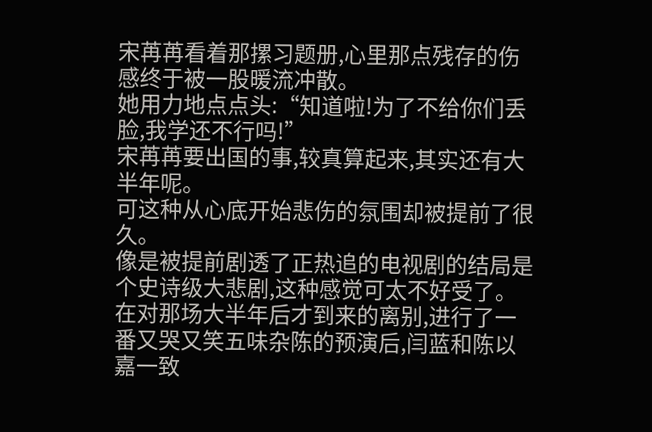宋苒苒看着那摞习题册,心里那点残存的伤感终于被一股暖流冲散。
她用力地点点头:“知道啦!为了不给你们丢脸,我学还不行吗!”
宋苒苒要出国的事,较真算起来,其实还有大半年呢。
可这种从心底开始悲伤的氛围却被提前了很久。
像是被提前剧透了正热追的电视剧的结局是个史诗级大悲剧,这种感觉可太不好受了。
在对那场大半年后才到来的离别,进行了一番又哭又笑五味杂陈的预演后,闫蓝和陈以嘉一致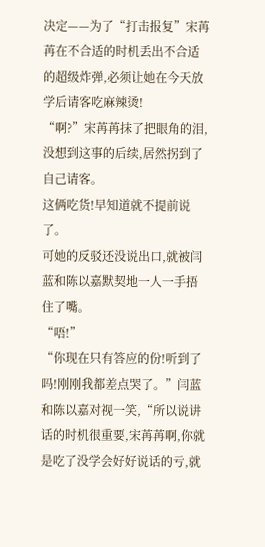决定——为了“打击报复”宋苒苒在不合适的时机丢出不合适的超级炸弹,必须让她在今天放学后请客吃麻辣烫!
“啊?”宋苒苒抹了把眼角的泪,没想到这事的后续,居然拐到了自己请客。
这俩吃货!早知道就不提前说了。
可她的反驳还没说出口,就被闫蓝和陈以嘉默契地一人一手捂住了嘴。
“唔!”
“你现在只有答应的份!听到了吗!刚刚我都差点哭了。”闫蓝和陈以嘉对视一笑,“所以说讲话的时机很重要,宋苒苒啊,你就是吃了没学会好好说话的亏,就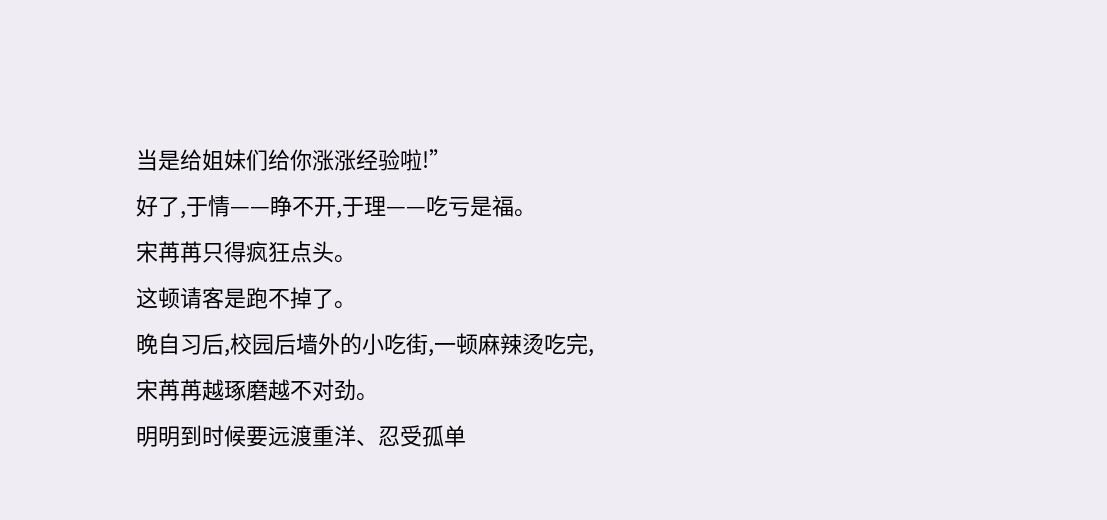当是给姐妹们给你涨涨经验啦!”
好了,于情——睁不开,于理——吃亏是福。
宋苒苒只得疯狂点头。
这顿请客是跑不掉了。
晚自习后,校园后墙外的小吃街,一顿麻辣烫吃完,宋苒苒越琢磨越不对劲。
明明到时候要远渡重洋、忍受孤单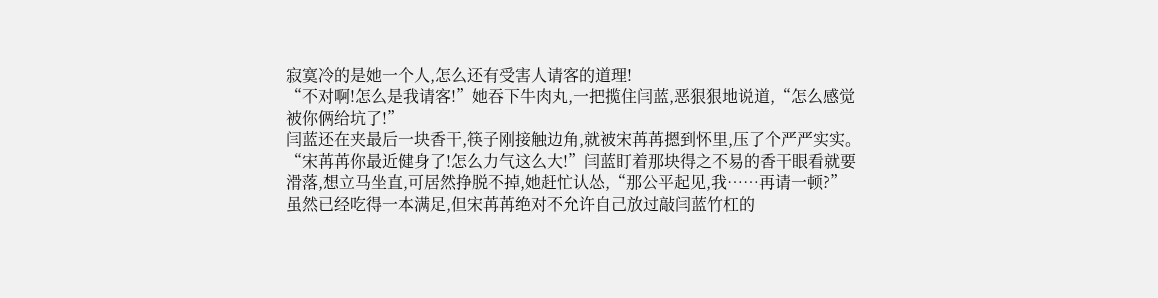寂寞冷的是她一个人,怎么还有受害人请客的道理!
“不对啊!怎么是我请客!”她吞下牛肉丸,一把揽住闫蓝,恶狠狠地说道,“怎么感觉被你俩给坑了!”
闫蓝还在夹最后一块香干,筷子刚接触边角,就被宋苒苒摁到怀里,压了个严严实实。
“宋苒苒你最近健身了!怎么力气这么大!”闫蓝盯着那块得之不易的香干眼看就要滑落,想立马坐直,可居然挣脱不掉,她赶忙认怂,“那公平起见,我……再请一顿?”
虽然已经吃得一本满足,但宋苒苒绝对不允许自己放过敲闫蓝竹杠的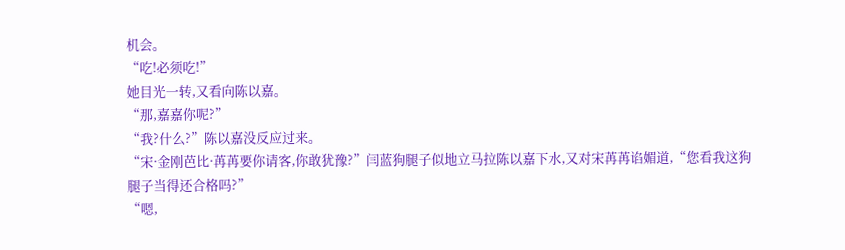机会。
“吃!必须吃!”
她目光一转,又看向陈以嘉。
“那,嘉嘉你呢?”
“我?什么?”陈以嘉没反应过来。
“宋·金刚芭比·苒苒要你请客,你敢犹豫?”闫蓝狗腿子似地立马拉陈以嘉下水,又对宋苒苒谄媚道,“您看我这狗腿子当得还合格吗?”
“嗯,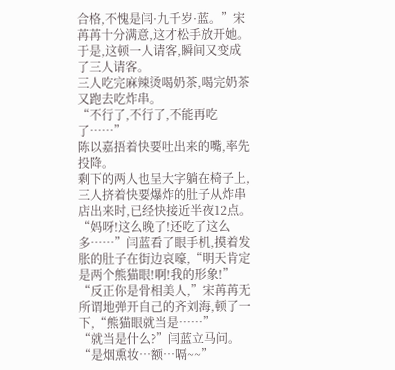合格,不愧是闫·九千岁·蓝。”宋苒苒十分满意,这才松手放开她。
于是,这顿一人请客,瞬间又变成了三人请客。
三人吃完麻辣烫喝奶茶,喝完奶茶又跑去吃炸串。
“不行了,不行了,不能再吃了……”
陈以嘉捂着快要吐出来的嘴,率先投降。
剩下的两人也呈大字躺在椅子上,
三人挤着快要爆炸的肚子从炸串店出来时,已经快接近半夜12点。
“妈呀!这么晚了!还吃了这么多……”闫蓝看了眼手机,摸着发胀的肚子在街边哀嚎,“明天肯定是两个熊猫眼!啊!我的形象!”
“反正你是骨相美人,”宋苒苒无所谓地弹开自己的齐刘海,顿了一下,“熊猫眼就当是……”
“就当是什么?”闫蓝立马问。
“是烟熏妆…额…嗝~~”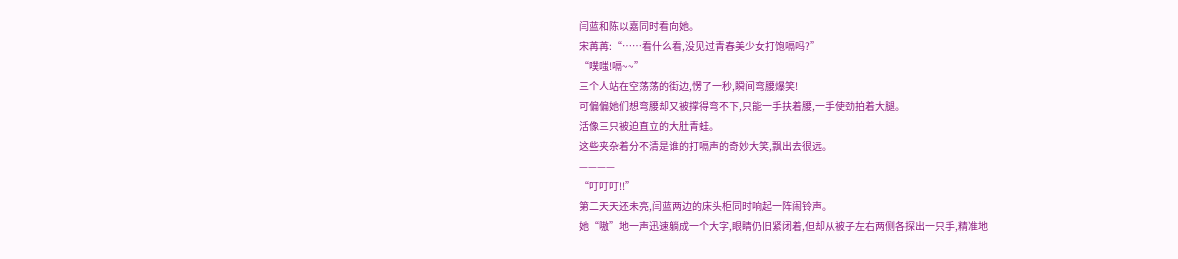闫蓝和陈以嘉同时看向她。
宋苒苒:“……看什么看,没见过青春美少女打饱嗝吗?”
“噗嗤!嗝~~”
三个人站在空荡荡的街边,愣了一秒,瞬间弯腰爆笑!
可偏偏她们想弯腰却又被撑得弯不下,只能一手扶着腰,一手使劲拍着大腿。
活像三只被迫直立的大肚青蛙。
这些夹杂着分不清是谁的打嗝声的奇妙大笑,飘出去很远。
————
“叮叮叮!!”
第二天天还未亮,闫蓝两边的床头柜同时响起一阵闹铃声。
她“嗷”地一声迅速躺成一个大字,眼睛仍旧紧闭着,但却从被子左右两侧各探出一只手,精准地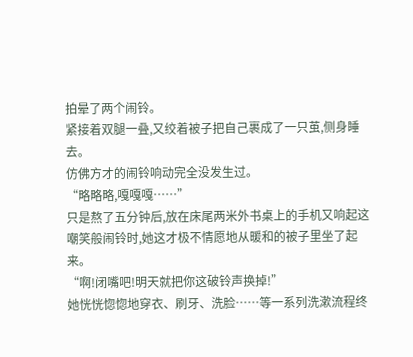拍晕了两个闹铃。
紧接着双腿一叠,又绞着被子把自己裹成了一只茧,侧身睡去。
仿佛方才的闹铃响动完全没发生过。
“略略略,嘎嘎嘎……”
只是熬了五分钟后,放在床尾两米外书桌上的手机又响起这嘲笑般闹铃时,她这才极不情愿地从暖和的被子里坐了起来。
“啊!闭嘴吧!明天就把你这破铃声换掉!”
她恍恍惚惚地穿衣、刷牙、洗脸……等一系列洗漱流程终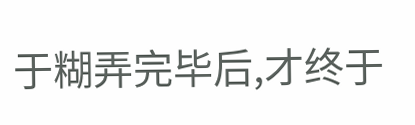于糊弄完毕后,才终于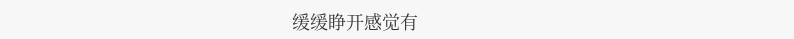缓缓睁开感觉有